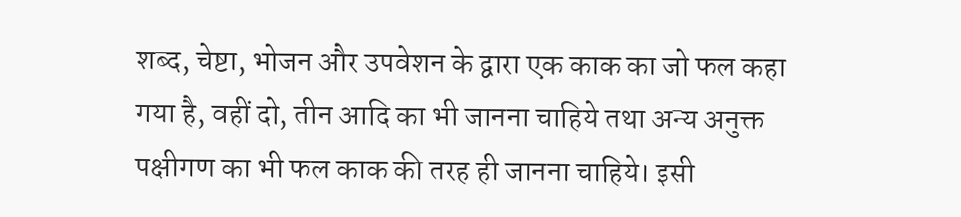शब्द, चेष्टा, भोजन और उपवेशन के द्वारा एक काक का जो फल कहा गया है, वहीं दो, तीन आदि का भी जानना चाहिये तथा अन्य अनुक्त पक्षीगण का भी फल काक की तरह ही जानना चाहिये। इसी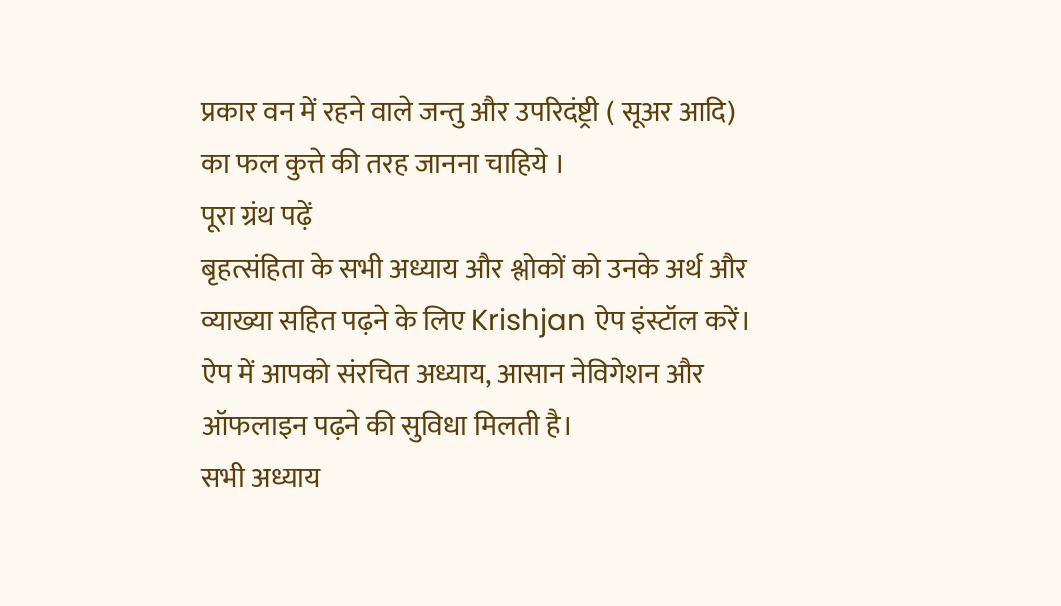प्रकार वन में रहने वाले जन्तु और उपरिदंष्ट्री ( सूअर आदि) का फल कुत्ते की तरह जानना चाहिये ।
पूरा ग्रंथ पढ़ें
बृहत्संहिता के सभी अध्याय और श्लोकों को उनके अर्थ और व्याख्या सहित पढ़ने के लिए Krishjan ऐप इंस्टॉल करें। ऐप में आपको संरचित अध्याय, आसान नेविगेशन और ऑफलाइन पढ़ने की सुविधा मिलती है।
सभी अध्याय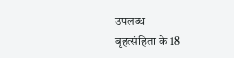उपलब्ध
बृहत्संहिता के 18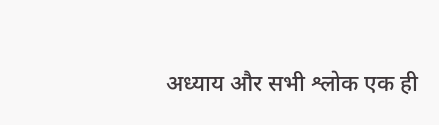अध्याय और सभी श्लोक एक ही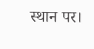स्थान पर।